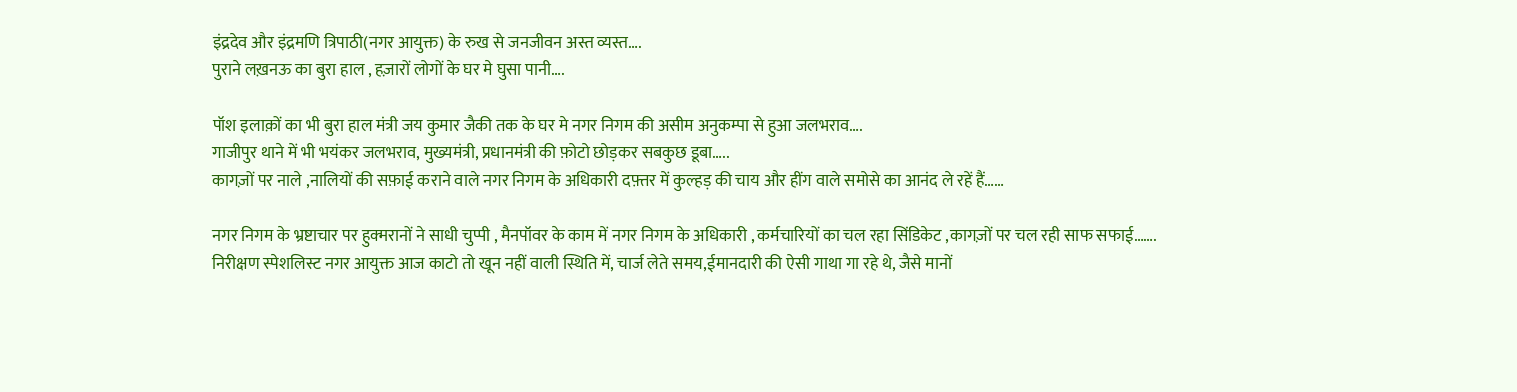इंद्रदेव और इंद्रमणि त्रिपाठी(नगर आयुक्त) के रुख से जनजीवन अस्त व्यस्त….
पुराने लख़नऊ का बुरा हाल , हज़ारों लोगों के घर मे घुसा पानी….

पॉश इलाक़ों का भी बुरा हाल मंत्री जय कुमार जैकी तक के घर मे नगर निगम की असीम अनुकम्पा से हुआ जलभराव….
गाजीपुर थाने में भी भयंकर जलभराव, मुख्यमंत्री, प्रधानमंत्री की फ़ोटो छोड़कर सबकुछ डूबा…..
कागज़ों पर नाले ,नालियों की सफ़ाई कराने वाले नगर निगम के अधिकारी दफ़्तर में कुल्हड़ की चाय और हींग वाले समोसे का आनंद ले रहें हैं……

नगर निगम के भ्रष्टाचार पर हुक्मरानों ने साधी चुप्पी , मैनपॉवर के काम में नगर निगम के अधिकारी , कर्मचारियों का चल रहा सिंडिकेट ,कागज़ों पर चल रही साफ सफाई…….
निरीक्षण स्पेशलिस्ट नगर आयुक्त आज काटो तो खून नहीं वाली स्थिति में, चार्ज लेते समय,ईमानदारी की ऐसी गाथा गा रहे थे, जैसे मानों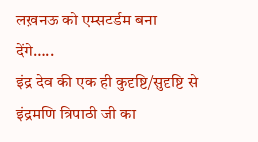लख़नऊ को एम्सटर्डम बना देंगे…..
इंद्र देव की एक ही कुदृष्टि/सुदृष्टि से इंद्रमणि त्रिपाठी जी का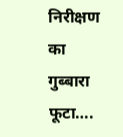निरीक्षण का गुब्बारा फूटा….